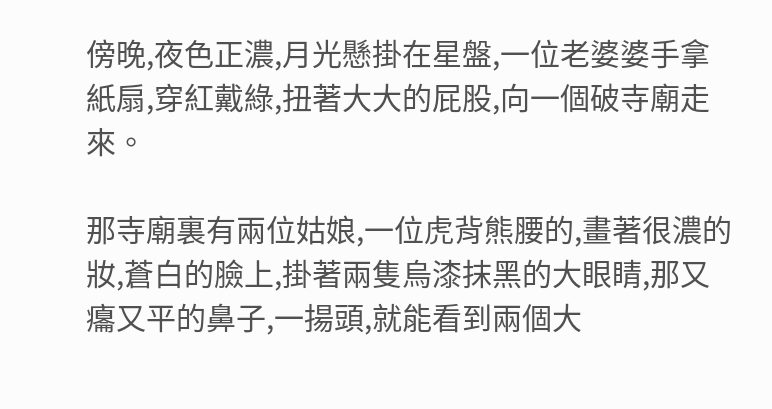傍晚,夜色正濃,月光懸掛在星盤,一位老婆婆手拿紙扇,穿紅戴綠,扭著大大的屁股,向一個破寺廟走來。

那寺廟裏有兩位姑娘,一位虎背熊腰的,畫著很濃的妝,蒼白的臉上,掛著兩隻烏漆抹黑的大眼睛,那又癟又平的鼻子,一揚頭,就能看到兩個大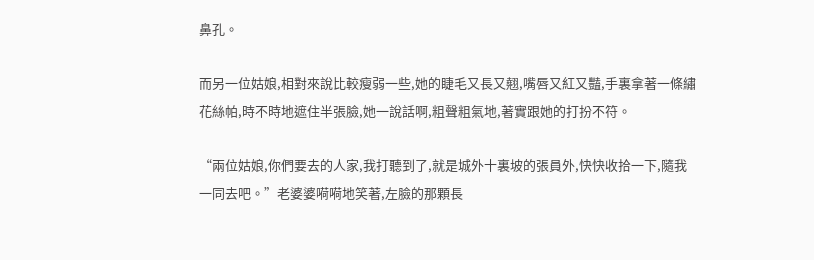鼻孔。

而另一位姑娘,相對來說比較瘦弱一些,她的睫毛又長又翹,嘴唇又紅又豔,手裏拿著一條繡花絲帕,時不時地遮住半張臉,她一說話啊,粗聲粗氣地,著實跟她的打扮不符。

“兩位姑娘,你們要去的人家,我打聽到了,就是城外十裏坡的張員外,快快收拾一下,隨我一同去吧。”老婆婆嗬嗬地笑著,左臉的那顆長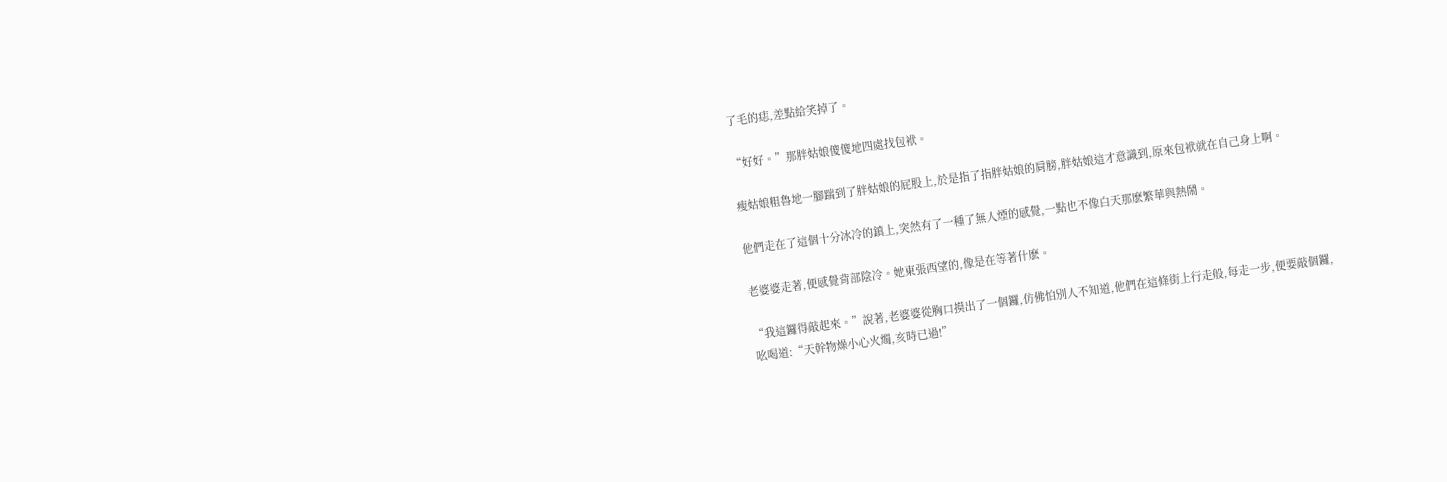了毛的痣,差點給笑掉了。

“好好。”那胖姑娘傻傻地四處找包袱。

瘦姑娘粗魯地一腳踹到了胖姑娘的屁股上,於是指了指胖姑娘的肩膀,胖姑娘這才意識到,原來包袱就在自己身上啊。

他們走在了這個十分冰冷的鎮上,突然有了一種了無人煙的感覺,一點也不像白天那麽繁華與熱鬧。

老婆婆走著,便感覺背部陰冷。她東張西望的,像是在等著什麽。

“我這鑼得敲起來。”說著,老婆婆從胸口摸出了一個鑼,仿佛怕別人不知道,他們在這條街上行走般,每走一步,便要敲個鑼,吆喝道:“天幹物燥小心火燭,亥時已過!”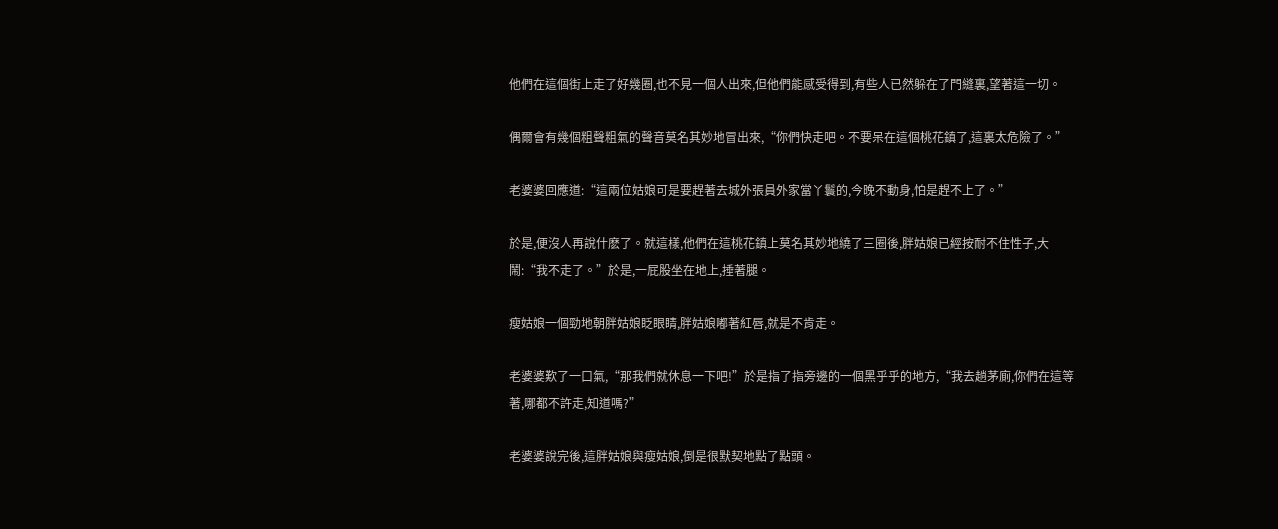他們在這個街上走了好幾圈,也不見一個人出來,但他們能感受得到,有些人已然躲在了門縫裏,望著這一切。

偶爾會有幾個粗聲粗氣的聲音莫名其妙地冒出來,“你們快走吧。不要呆在這個桃花鎮了,這裏太危險了。”

老婆婆回應道:“這兩位姑娘可是要趕著去城外張員外家當丫鬟的,今晚不動身,怕是趕不上了。”

於是,便沒人再說什麽了。就這樣,他們在這桃花鎮上莫名其妙地繞了三圈後,胖姑娘已經按耐不住性子,大鬧:“我不走了。”於是,一屁股坐在地上,捶著腿。

瘦姑娘一個勁地朝胖姑娘眨眼睛,胖姑娘嘟著紅唇,就是不肯走。

老婆婆歎了一口氣,“那我們就休息一下吧!”於是指了指旁邊的一個黑乎乎的地方,“我去趟茅廁,你們在這等著,哪都不許走,知道嗎?”

老婆婆說完後,這胖姑娘與瘦姑娘,倒是很默契地點了點頭。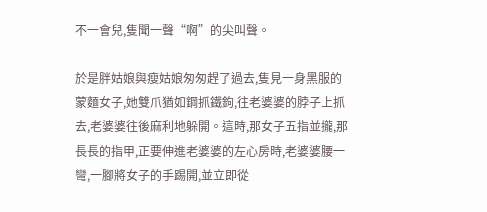不一會兒,隻聞一聲“啊”的尖叫聲。

於是胖姑娘與瘦姑娘匆匆趕了過去,隻見一身黑服的蒙麵女子,她雙爪猶如鋼抓鐵鉤,往老婆婆的脖子上抓去,老婆婆往後麻利地躲開。這時,那女子五指並攏,那長長的指甲,正要伸進老婆婆的左心房時,老婆婆腰一彎,一腳將女子的手踢開,並立即從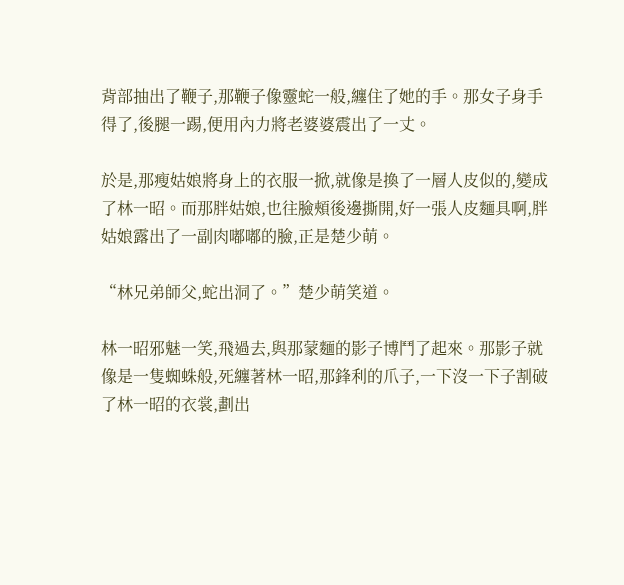背部抽出了鞭子,那鞭子像靈蛇一般,纏住了她的手。那女子身手得了,後腿一踢,便用內力將老婆婆震出了一丈。

於是,那瘦姑娘將身上的衣服一掀,就像是換了一層人皮似的,變成了林一昭。而那胖姑娘,也往臉頰後邊撕開,好一張人皮麵具啊,胖姑娘露出了一副肉嘟嘟的臉,正是楚少萌。

“林兄弟師父,蛇出洞了。”楚少萌笑道。

林一昭邪魅一笑,飛過去,與那蒙麵的影子博鬥了起來。那影子就像是一隻蜘蛛般,死纏著林一昭,那鋒利的爪子,一下沒一下子割破了林一昭的衣裳,劃出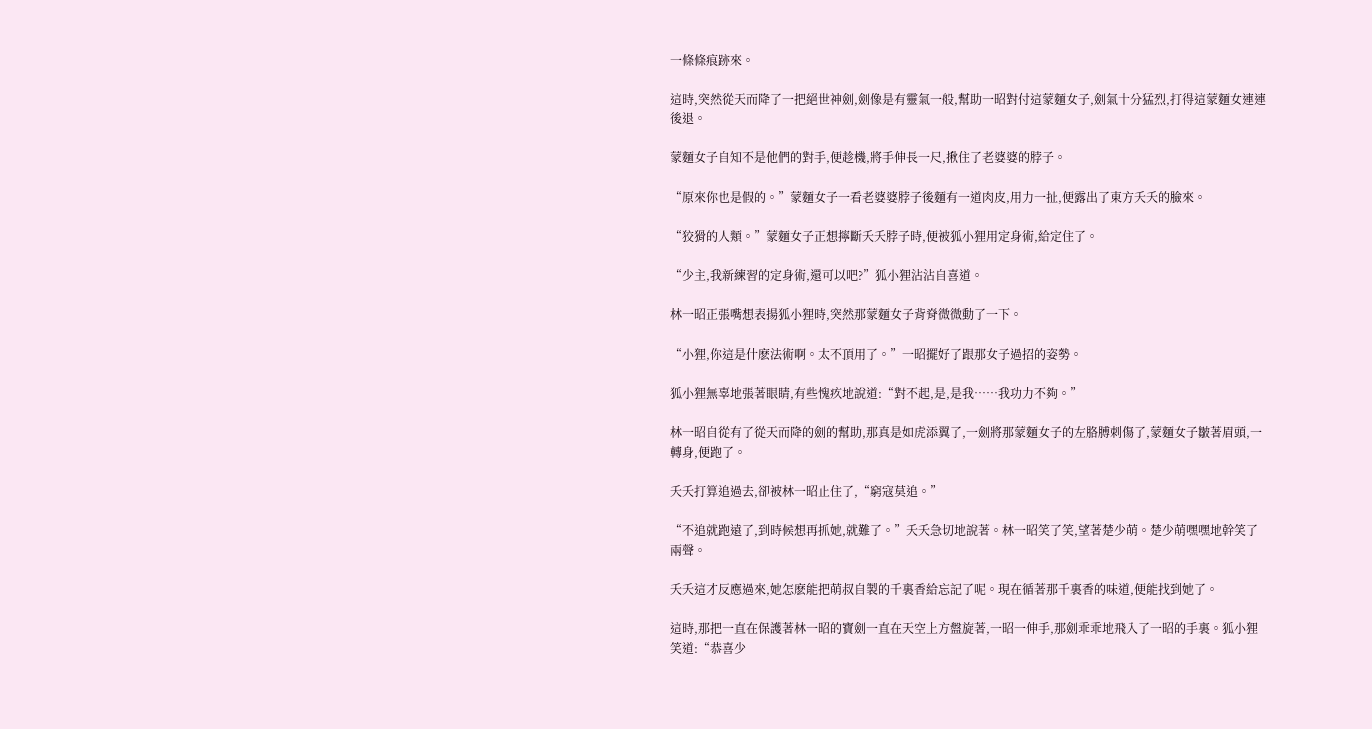一條條痕跡來。

這時,突然從天而降了一把絕世神劍,劍像是有靈氣一般,幫助一昭對付這蒙麵女子,劍氣十分猛烈,打得這蒙麵女連連後退。

蒙麵女子自知不是他們的對手,便趁機,將手伸長一尺,揪住了老婆婆的脖子。

“原來你也是假的。”蒙麵女子一看老婆婆脖子後麵有一道肉皮,用力一扯,便露出了東方夭夭的臉來。

“狡猾的人類。”蒙麵女子正想擰斷夭夭脖子時,便被狐小狸用定身術,給定住了。

“少主,我新練習的定身術,還可以吧?”狐小狸沾沾自喜道。

林一昭正張嘴想表揚狐小狸時,突然那蒙麵女子背脊微微動了一下。

“小狸,你這是什麽法術啊。太不頂用了。”一昭擺好了跟那女子過招的姿勢。

狐小狸無辜地張著眼睛,有些愧疚地說道:“對不起,是,是我……我功力不夠。”

林一昭自從有了從天而降的劍的幫助,那真是如虎添翼了,一劍將那蒙麵女子的左胳膊刺傷了,蒙麵女子皺著眉頭,一轉身,便跑了。

夭夭打算追過去,卻被林一昭止住了,“窮寇莫追。”

“不追就跑遠了,到時候想再抓她,就難了。”夭夭急切地說著。林一昭笑了笑,望著楚少萌。楚少萌嘿嘿地幹笑了兩聲。

夭夭這才反應過來,她怎麽能把萌叔自製的千裏香給忘記了呢。現在循著那千裏香的味道,便能找到她了。

這時,那把一直在保護著林一昭的寶劍一直在天空上方盤旋著,一昭一伸手,那劍乖乖地飛入了一昭的手裏。狐小狸笑道:“恭喜少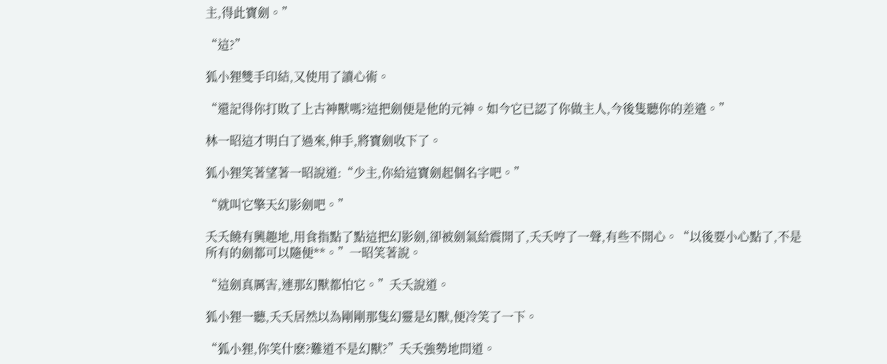主,得此寶劍。”

“這?”

狐小狸雙手印結,又使用了讀心術。

“還記得你打敗了上古神獸嗎?這把劍便是他的元神。如今它已認了你做主人,今後隻聽你的差遣。”

林一昭這才明白了過來,伸手,將寶劍收下了。

狐小狸笑著望著一昭說道:“少主,你給這寶劍起個名字吧。”

“就叫它擎天幻影劍吧。”

夭夭饒有興趣地,用食指點了點這把幻影劍,卻被劍氣給震開了,夭夭哼了一聲,有些不開心。“以後要小心點了,不是所有的劍都可以隨便**。”一昭笑著說。

“這劍真厲害,連那幻獸都怕它。”夭夭說道。

狐小狸一聽,夭夭居然以為剛剛那隻幻靈是幻獸,便冷笑了一下。

“狐小狸,你笑什麽?難道不是幻獸?”夭夭強勢地問道。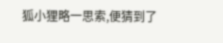狐小狸略一思索,便猜到了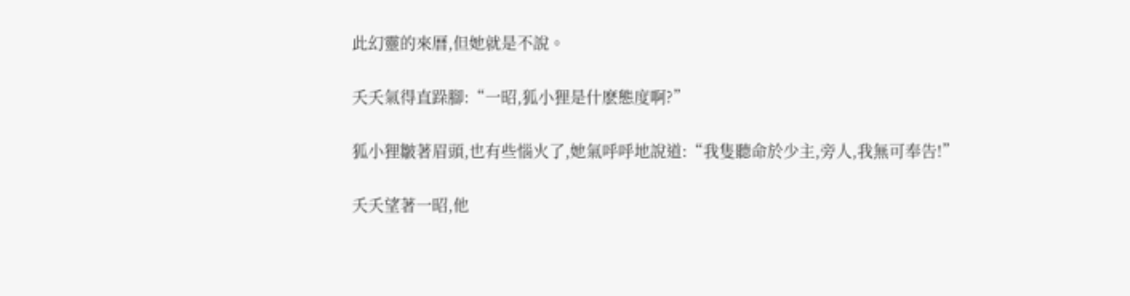此幻靈的來曆,但她就是不說。

夭夭氣得直跺腳:“一昭,狐小狸是什麽態度啊?”

狐小狸皺著眉頭,也有些惱火了,她氣呼呼地說道:“我隻聽命於少主,旁人,我無可奉告!”

夭夭望著一昭,他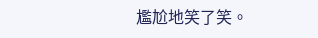尷尬地笑了笑。